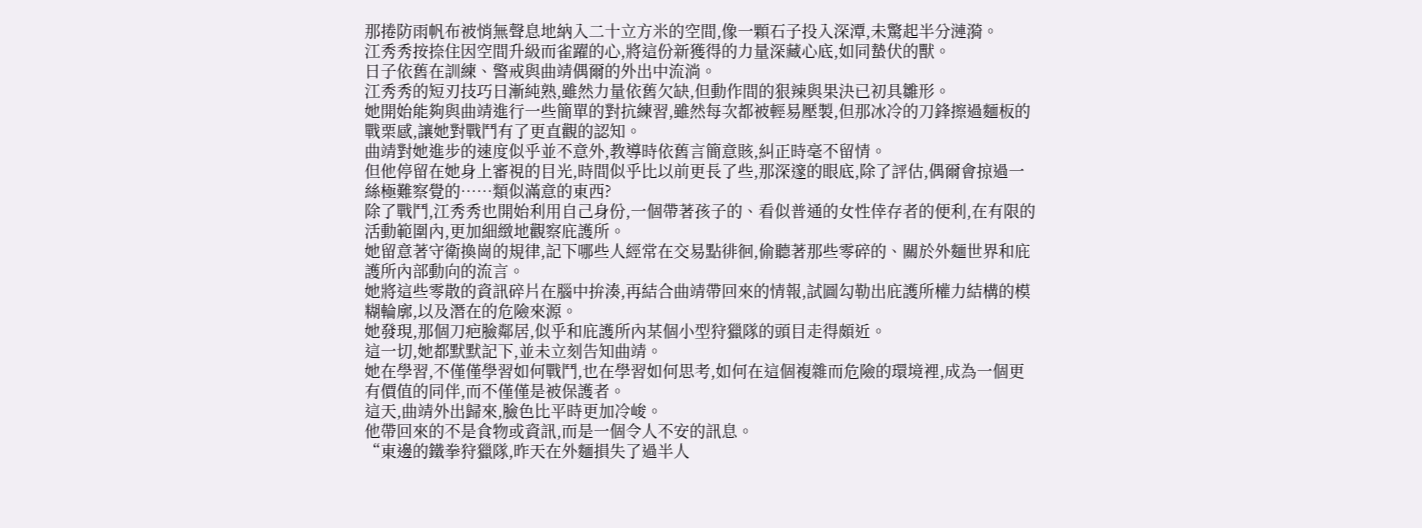那捲防雨帆布被悄無聲息地納入二十立方米的空間,像一顆石子投入深潭,未驚起半分漣漪。
江秀秀按捺住因空間升級而雀躍的心,將這份新獲得的力量深藏心底,如同蟄伏的獸。
日子依舊在訓練、警戒與曲靖偶爾的外出中流淌。
江秀秀的短刃技巧日漸純熟,雖然力量依舊欠缺,但動作間的狠辣與果決已初具雛形。
她開始能夠與曲靖進行一些簡單的對抗練習,雖然每次都被輕易壓製,但那冰冷的刀鋒擦過麵板的戰栗感,讓她對戰鬥有了更直觀的認知。
曲靖對她進步的速度似乎並不意外,教導時依舊言簡意賅,糾正時毫不留情。
但他停留在她身上審視的目光,時間似乎比以前更長了些,那深邃的眼底,除了評估,偶爾會掠過一絲極難察覺的……類似滿意的東西?
除了戰鬥,江秀秀也開始利用自己身份,一個帶著孩子的、看似普通的女性倖存者的便利,在有限的活動範圍內,更加細緻地觀察庇護所。
她留意著守衛換崗的規律,記下哪些人經常在交易點徘徊,偷聽著那些零碎的、關於外麵世界和庇護所內部動向的流言。
她將這些零散的資訊碎片在腦中拚湊,再結合曲靖帶回來的情報,試圖勾勒出庇護所權力結構的模糊輪廓,以及潛在的危險來源。
她發現,那個刀疤臉鄰居,似乎和庇護所內某個小型狩獵隊的頭目走得頗近。
這一切,她都默默記下,並未立刻告知曲靖。
她在學習,不僅僅學習如何戰鬥,也在學習如何思考,如何在這個複雜而危險的環境裡,成為一個更有價值的同伴,而不僅僅是被保護者。
這天,曲靖外出歸來,臉色比平時更加冷峻。
他帶回來的不是食物或資訊,而是一個令人不安的訊息。
“東邊的鐵拳狩獵隊,昨天在外麵損失了過半人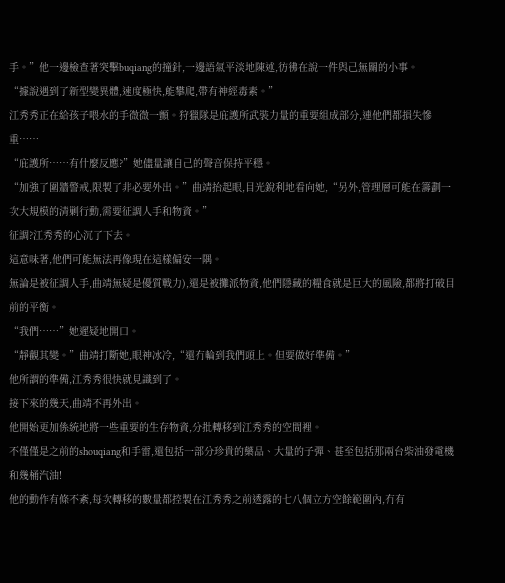手。”他一邊檢查著突擊buqiang的撞針,一邊語氣平淡地陳述,彷彿在說一件與己無關的小事。
“據說遇到了新型變異體,速度極快,能攀爬,帶有神經毒素。”
江秀秀正在給孩子喂水的手微微一顫。狩獵隊是庇護所武裝力量的重要組成部分,連他們都損失慘重……
“庇護所……有什麼反應?”她儘量讓自己的聲音保持平穩。
“加強了圍牆警戒,限製了非必要外出。”曲靖抬起眼,目光銳利地看向她,“另外,管理層可能在籌劃一次大規模的清剿行動,需要征調人手和物資。”
征調?江秀秀的心沉了下去。
這意味著,他們可能無法再像現在這樣偏安一隅。
無論是被征調人手,曲靖無疑是優質戰力),還是被攤派物資,他們隱藏的糧食就是巨大的風險,都將打破目前的平衡。
“我們……”她遲疑地開口。
“靜觀其變。”曲靖打斷她,眼神冰冷,“還冇輪到我們頭上。但要做好準備。”
他所謂的準備,江秀秀很快就見識到了。
接下來的幾天,曲靖不再外出。
他開始更加係統地將一些重要的生存物資,分批轉移到江秀秀的空間裡。
不僅僅是之前的shouqiang和手雷,還包括一部分珍貴的藥品、大量的子彈、甚至包括那兩台柴油發電機和幾桶汽油!
他的動作有條不紊,每次轉移的數量都控製在江秀秀之前透露的七八個立方空餘範圍內,冇有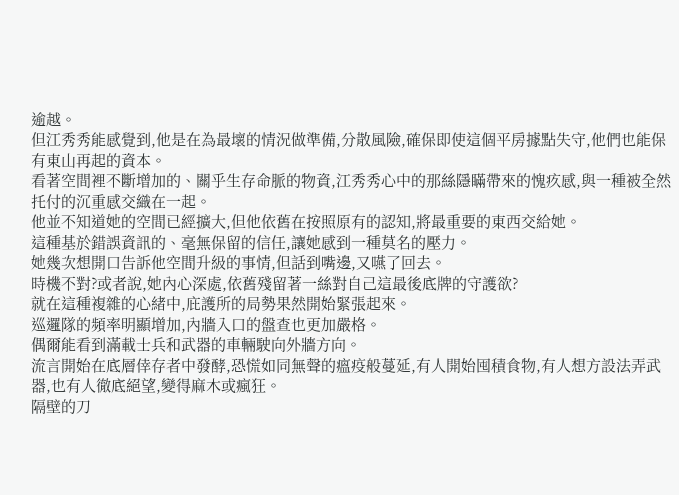逾越。
但江秀秀能感覺到,他是在為最壞的情況做準備,分散風險,確保即使這個平房據點失守,他們也能保有東山再起的資本。
看著空間裡不斷增加的、關乎生存命脈的物資,江秀秀心中的那絲隱瞞帶來的愧疚感,與一種被全然托付的沉重感交織在一起。
他並不知道她的空間已經擴大,但他依舊在按照原有的認知,將最重要的東西交給她。
這種基於錯誤資訊的、毫無保留的信任,讓她感到一種莫名的壓力。
她幾次想開口告訴他空間升級的事情,但話到嘴邊,又嚥了回去。
時機不對?或者說,她內心深處,依舊殘留著一絲對自己這最後底牌的守護欲?
就在這種複雜的心緒中,庇護所的局勢果然開始緊張起來。
巡邏隊的頻率明顯增加,內牆入口的盤查也更加嚴格。
偶爾能看到滿載士兵和武器的車輛駛向外牆方向。
流言開始在底層倖存者中發酵,恐慌如同無聲的瘟疫般蔓延,有人開始囤積食物,有人想方設法弄武器,也有人徹底絕望,變得麻木或瘋狂。
隔壁的刀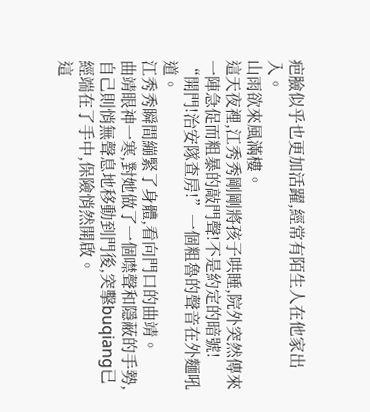疤臉似乎也更加活躍,經常有陌生人在他家出入。
山雨欲來風滿樓。
這天夜裡,江秀秀剛剛將孩子哄睡,院外突然傳來一陣急促而粗暴的敲門聲!不是約定的暗號!
“開門!治安隊查房!”一個粗魯的聲音在外麵吼道。
江秀秀瞬間繃緊了身體,看向門口的曲靖。
曲靖眼神一寒,對她做了一個噤聲和隱蔽的手勢,自己則悄無聲息地移動到門後,突擊buqiang已經端在了手中,保險悄然開啟。
這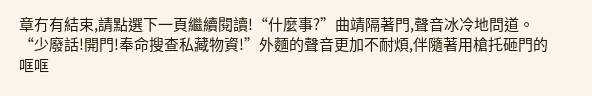章冇有結束,請點選下一頁繼續閱讀!“什麼事?”曲靖隔著門,聲音冰冷地問道。
“少廢話!開門!奉命搜查私藏物資!”外麵的聲音更加不耐煩,伴隨著用槍托砸門的哐哐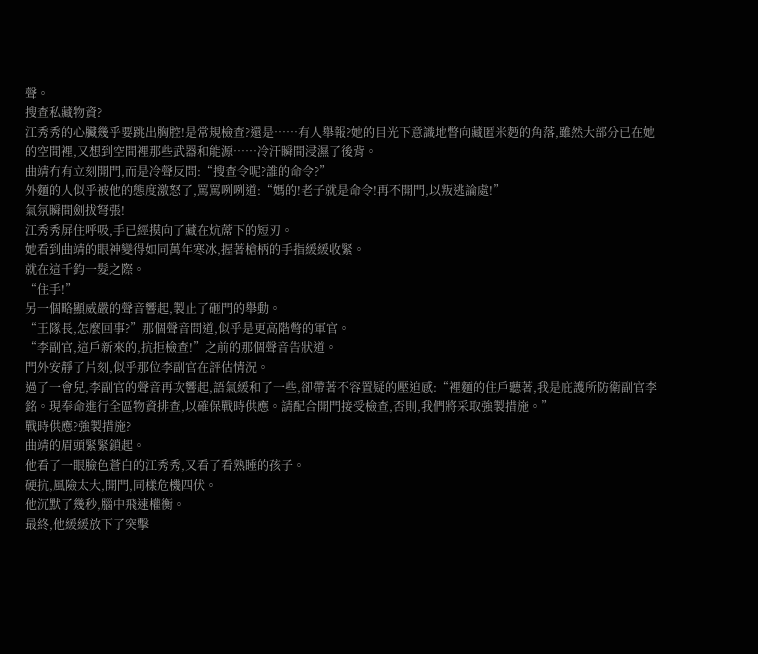聲。
搜查私藏物資?
江秀秀的心臟幾乎要跳出胸腔!是常規檢查?還是……有人舉報?她的目光下意識地瞥向藏匿米麪的角落,雖然大部分已在她的空間裡,又想到空間裡那些武器和能源……冷汗瞬間浸濕了後背。
曲靖冇有立刻開門,而是冷聲反問:“搜查令呢?誰的命令?”
外麵的人似乎被他的態度激怒了,罵罵咧咧道:“媽的!老子就是命令!再不開門,以叛逃論處!”
氣氛瞬間劍拔弩張!
江秀秀屏住呼吸,手已經摸向了藏在炕蓆下的短刃。
她看到曲靖的眼神變得如同萬年寒冰,握著槍柄的手指緩緩收緊。
就在這千鈞一髮之際。
“住手!”
另一個略顯威嚴的聲音響起,製止了砸門的舉動。
“王隊長,怎麼回事?”那個聲音問道,似乎是更高階彆的軍官。
“李副官,這戶新來的,抗拒檢查!”之前的那個聲音告狀道。
門外安靜了片刻,似乎那位李副官在評估情況。
過了一會兒,李副官的聲音再次響起,語氣緩和了一些,卻帶著不容置疑的壓迫感:“裡麵的住戶聽著,我是庇護所防衛副官李銘。現奉命進行全區物資排查,以確保戰時供應。請配合開門接受檢查,否則,我們將采取強製措施。”
戰時供應?強製措施?
曲靖的眉頭緊緊鎖起。
他看了一眼臉色蒼白的江秀秀,又看了看熟睡的孩子。
硬抗,風險太大,開門,同樣危機四伏。
他沉默了幾秒,腦中飛速權衡。
最終,他緩緩放下了突擊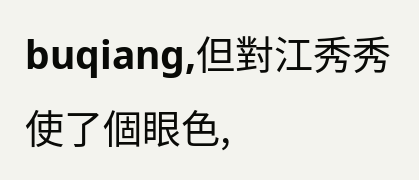buqiang,但對江秀秀使了個眼色,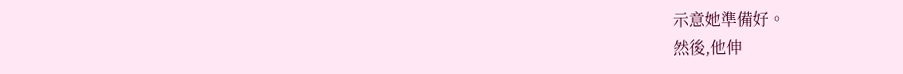示意她準備好。
然後,他伸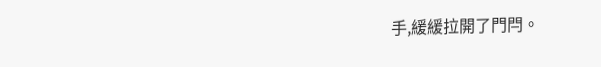手,緩緩拉開了門閂。